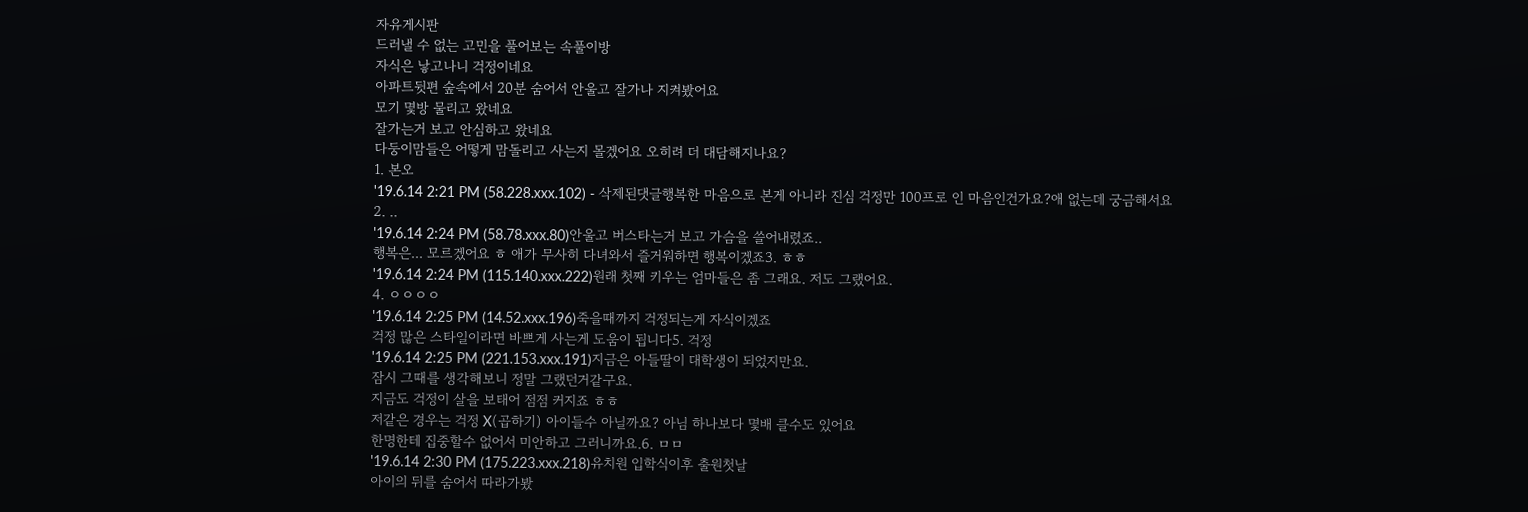자유게시판
드러낼 수 없는 고민을 풀어보는 속풀이방
자식은 낳고나니 걱정이네요
아파트뒷편 숲속에서 20분 숨어서 안울고 잘가나 지켜봤어요
모기 몇방 물리고 왔네요
잘가는거 보고 안심하고 왔네요
다둥이맘들은 어떻게 맘돌리고 사는지 몰겠어요 오히려 더 대담해지나요?
1. 본오
'19.6.14 2:21 PM (58.228.xxx.102) - 삭제된댓글행복한 마음으로 본게 아니라 진심 걱정만 100프로 인 마음인건가요?애 없는데 궁금해서요
2. ..
'19.6.14 2:24 PM (58.78.xxx.80)안울고 버스타는거 보고 가슴을 쓸어내렸죠..
행복은... 모르겠어요 ㅎ 애가 무사히 다녀와서 즐거워하면 행복이겠죠3. ㅎㅎ
'19.6.14 2:24 PM (115.140.xxx.222)원래 첫째 키우는 엄마들은 좀 그래요. 저도 그랬어요.
4. ㅇㅇㅇㅇ
'19.6.14 2:25 PM (14.52.xxx.196)죽을때까지 걱정되는게 자식이겠죠
걱정 많은 스타일이라면 바쁘게 사는게 도움이 됩니다5. 걱정
'19.6.14 2:25 PM (221.153.xxx.191)지금은 아들딸이 대학생이 되었지만요.
잠시 그때를 생각해보니 정말 그랬던거같구요.
지금도 걱정이 살을 보태어 점점 커지죠 ㅎㅎ
저같은 경우는 걱정 X(곱하기) 아이들수 아닐까요? 아님 하나보다 몇배 클수도 있어요
한명한테 집중할수 없어서 미안하고 그러니까요.6. ㅁㅁ
'19.6.14 2:30 PM (175.223.xxx.218)유치원 입학식이후 출원첫날
아이의 뒤를 숨어서 따라가봤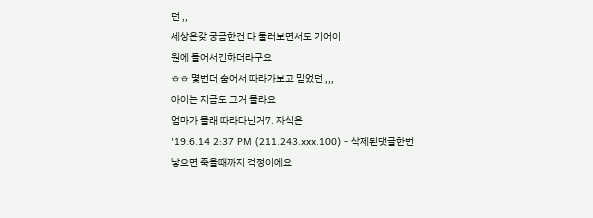던 ,,
세상온갖 궁금한건 다 둘러보면서도 기어이
원에 들어서긴하더라구요
ㅎㅎ 몇번더 숨어서 따라가보고 믿었던 ,,,
아이는 지금도 그거 몰라요
엄마가 몰래 따라다닌거7. 자식은
'19.6.14 2:37 PM (211.243.xxx.100) - 삭제된댓글한번 낳으면 죽을때까지 걱정이에요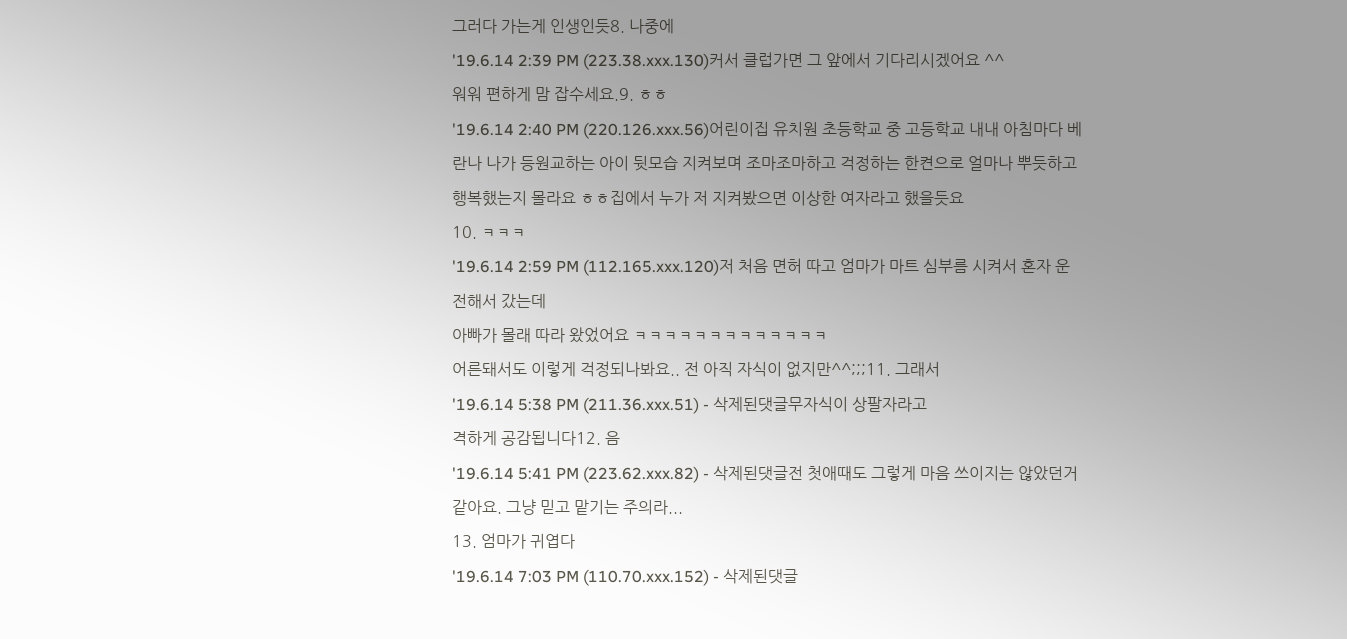그러다 가는게 인생인듯8. 나중에
'19.6.14 2:39 PM (223.38.xxx.130)커서 클럽가면 그 앞에서 기다리시겠어요 ^^
워워 편하게 맘 잡수세요.9. ㅎㅎ
'19.6.14 2:40 PM (220.126.xxx.56)어린이집 유치원 초등학교 중 고등학교 내내 아침마다 베란나 나가 등원교하는 아이 뒷모습 지켜보며 조마조마하고 걱정하는 한켠으로 얼마나 뿌듯하고 행복했는지 몰라요 ㅎㅎ집에서 누가 저 지켜봤으면 이상한 여자라고 했을듯요
10. ㅋㅋㅋ
'19.6.14 2:59 PM (112.165.xxx.120)저 처음 면허 따고 엄마가 마트 심부름 시켜서 혼자 운전해서 갔는데
아빠가 몰래 따라 왔었어요 ㅋㅋㅋㅋㅋㅋㅋㅋㅋㅋㅋㅋㅋ
어른돼서도 이렇게 걱정되나봐요.. 전 아직 자식이 없지만^^;;;11. 그래서
'19.6.14 5:38 PM (211.36.xxx.51) - 삭제된댓글무자식이 상팔자라고
격하게 공감됩니다12. 음
'19.6.14 5:41 PM (223.62.xxx.82) - 삭제된댓글전 첫애때도 그렇게 마음 쓰이지는 않았던거 같아요. 그냥 믿고 맡기는 주의라...
13. 엄마가 귀엽다
'19.6.14 7:03 PM (110.70.xxx.152) - 삭제된댓글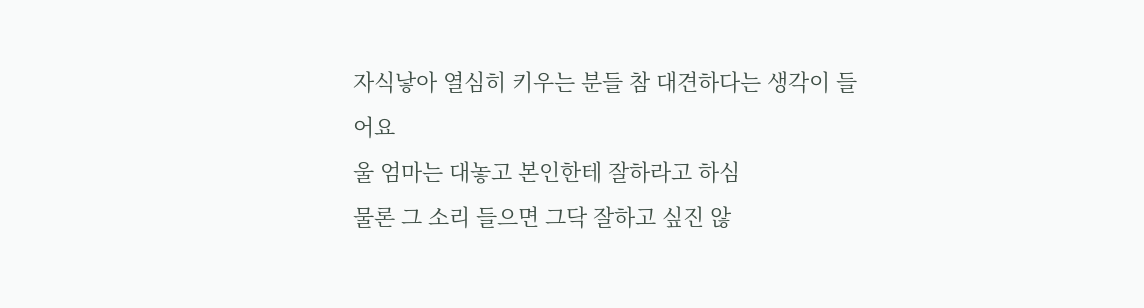자식낳아 열심히 키우는 분들 참 대견하다는 생각이 들어요
울 엄마는 대놓고 본인한테 잘하라고 하심
물론 그 소리 들으면 그닥 잘하고 싶진 않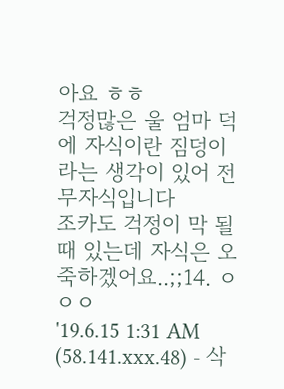아요 ㅎㅎ
걱정많은 울 엄마 덕에 자식이란 짐덩이라는 생각이 있어 전 무자식입니다
조카도 걱정이 막 될때 있는데 자식은 오죽하겠어요..;;14. ㅇㅇㅇ
'19.6.15 1:31 AM (58.141.xxx.48) - 삭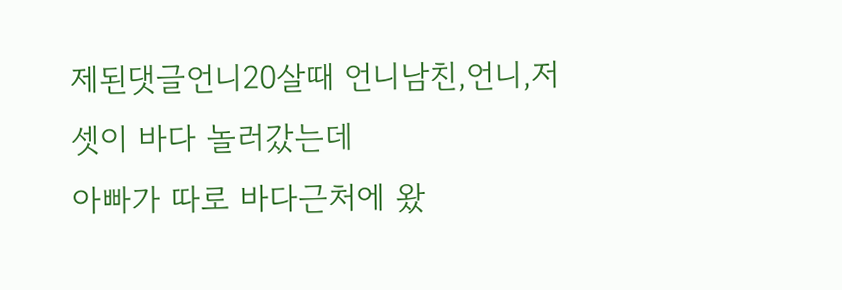제된댓글언니20살때 언니남친,언니,저 셋이 바다 놀러갔는데
아빠가 따로 바다근처에 왔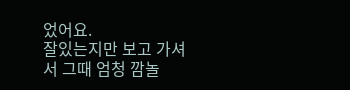었어요.
잘있는지만 보고 가셔서 그때 엄청 깜놀